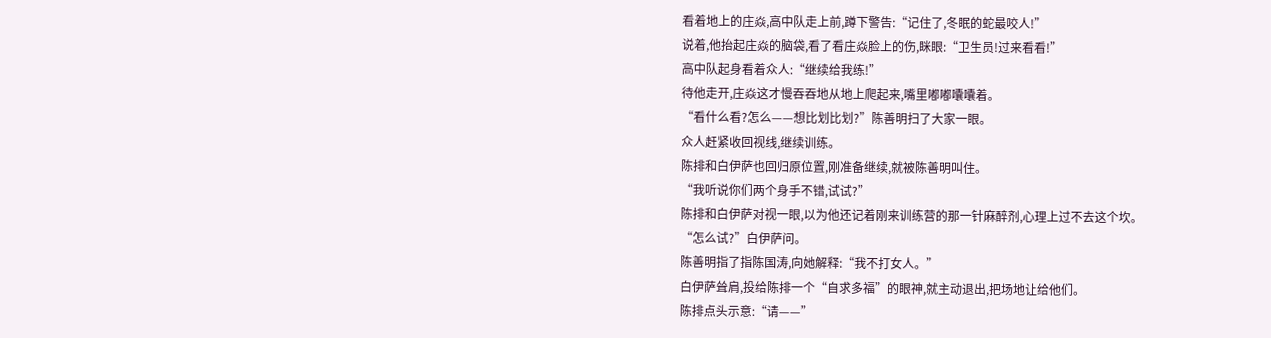看着地上的庄焱,高中队走上前,蹲下警告:“记住了,冬眠的蛇最咬人!”
说着,他抬起庄焱的脑袋,看了看庄焱脸上的伤,眯眼:“卫生员!过来看看!”
高中队起身看着众人:“继续给我练!”
待他走开,庄焱这才慢吞吞地从地上爬起来,嘴里嘟嘟囔囔着。
“看什么看?怎么——想比划比划?”陈善明扫了大家一眼。
众人赶紧收回视线,继续训练。
陈排和白伊萨也回归原位置,刚准备继续,就被陈善明叫住。
“我听说你们两个身手不错,试试?”
陈排和白伊萨对视一眼,以为他还记着刚来训练营的那一针麻醉剂,心理上过不去这个坎。
“怎么试?”白伊萨问。
陈善明指了指陈国涛,向她解释:“我不打女人。”
白伊萨耸肩,投给陈排一个“自求多福”的眼神,就主动退出,把场地让给他们。
陈排点头示意:“请——”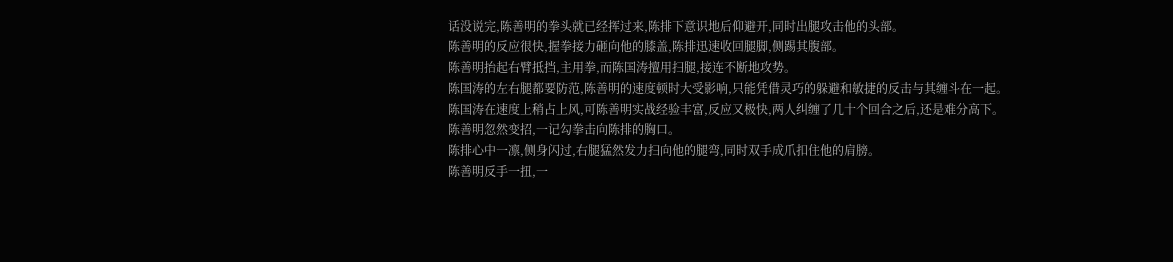话没说完,陈善明的拳头就已经挥过来,陈排下意识地后仰避开,同时出腿攻击他的头部。
陈善明的反应很快,握拳接力砸向他的膝盖,陈排迅速收回腿脚,侧踢其腹部。
陈善明抬起右臂抵挡,主用拳,而陈国涛擅用扫腿,接连不断地攻势。
陈国涛的左右腿都要防范,陈善明的速度顿时大受影响,只能凭借灵巧的躲避和敏捷的反击与其缠斗在一起。
陈国涛在速度上稍占上风,可陈善明实战经验丰富,反应又极快,两人纠缠了几十个回合之后,还是难分高下。
陈善明忽然变招,一记勾拳击向陈排的胸口。
陈排心中一凛,侧身闪过,右腿猛然发力扫向他的腿弯,同时双手成爪扣住他的肩膀。
陈善明反手一扭,一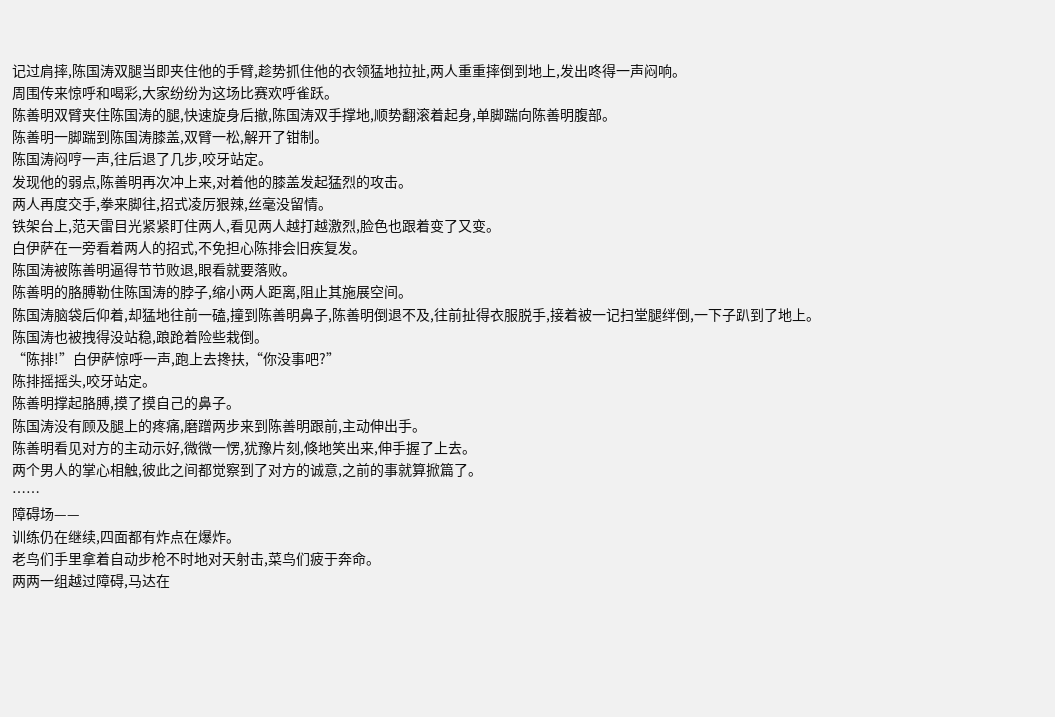记过肩摔,陈国涛双腿当即夹住他的手臂,趁势抓住他的衣领猛地拉扯,两人重重摔倒到地上,发出咚得一声闷响。
周围传来惊呼和喝彩,大家纷纷为这场比赛欢呼雀跃。
陈善明双臂夹住陈国涛的腿,快速旋身后撤,陈国涛双手撑地,顺势翻滚着起身,单脚踹向陈善明腹部。
陈善明一脚踹到陈国涛膝盖,双臂一松,解开了钳制。
陈国涛闷哼一声,往后退了几步,咬牙站定。
发现他的弱点,陈善明再次冲上来,对着他的膝盖发起猛烈的攻击。
两人再度交手,拳来脚往,招式凌厉狠辣,丝毫没留情。
铁架台上,范天雷目光紧紧盯住两人,看见两人越打越激烈,脸色也跟着变了又变。
白伊萨在一旁看着两人的招式,不免担心陈排会旧疾复发。
陈国涛被陈善明逼得节节败退,眼看就要落败。
陈善明的胳膊勒住陈国涛的脖子,缩小两人距离,阻止其施展空间。
陈国涛脑袋后仰着,却猛地往前一磕,撞到陈善明鼻子,陈善明倒退不及,往前扯得衣服脱手,接着被一记扫堂腿绊倒,一下子趴到了地上。
陈国涛也被拽得没站稳,踉跄着险些栽倒。
“陈排!”白伊萨惊呼一声,跑上去搀扶,“你没事吧?”
陈排摇摇头,咬牙站定。
陈善明撑起胳膊,摸了摸自己的鼻子。
陈国涛没有顾及腿上的疼痛,磨蹭两步来到陈善明跟前,主动伸出手。
陈善明看见对方的主动示好,微微一愣,犹豫片刻,倏地笑出来,伸手握了上去。
两个男人的掌心相触,彼此之间都觉察到了对方的诚意,之前的事就算掀篇了。
……
障碍场——
训练仍在继续,四面都有炸点在爆炸。
老鸟们手里拿着自动步枪不时地对天射击,菜鸟们疲于奔命。
两两一组越过障碍,马达在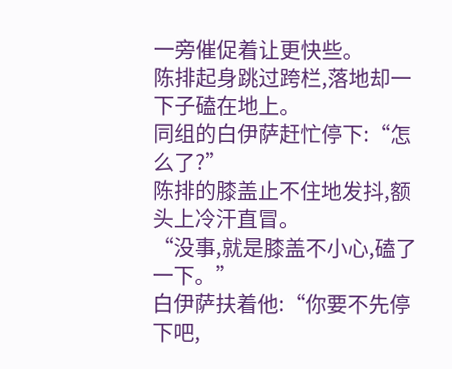一旁催促着让更快些。
陈排起身跳过跨栏,落地却一下子磕在地上。
同组的白伊萨赶忙停下:“怎么了?”
陈排的膝盖止不住地发抖,额头上冷汗直冒。
“没事,就是膝盖不小心,磕了一下。”
白伊萨扶着他:“你要不先停下吧,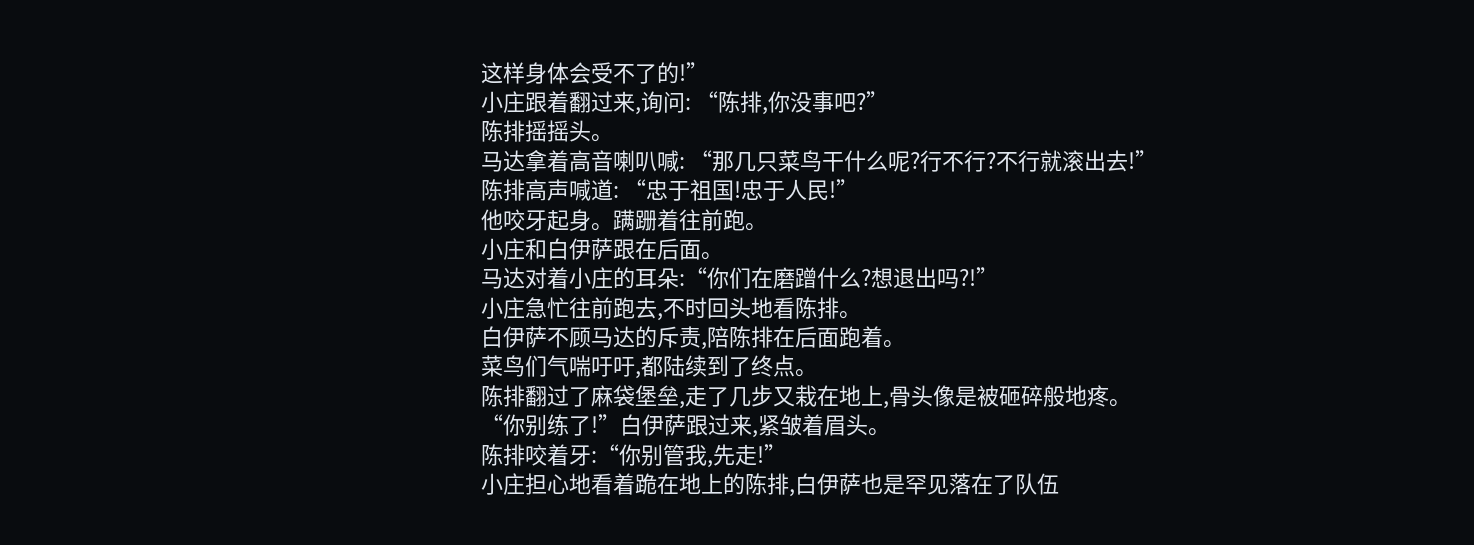这样身体会受不了的!”
小庄跟着翻过来,询问: “陈排,你没事吧?”
陈排摇摇头。
马达拿着高音喇叭喊: “那几只菜鸟干什么呢?行不行?不行就滚出去!”
陈排高声喊道: “忠于祖国!忠于人民!”
他咬牙起身。蹒跚着往前跑。
小庄和白伊萨跟在后面。
马达对着小庄的耳朵:“你们在磨蹭什么?想退出吗?!”
小庄急忙往前跑去,不时回头地看陈排。
白伊萨不顾马达的斥责,陪陈排在后面跑着。
菜鸟们气喘吁吁,都陆续到了终点。
陈排翻过了麻袋堡垒,走了几步又栽在地上,骨头像是被砸碎般地疼。
“你别练了!”白伊萨跟过来,紧皱着眉头。
陈排咬着牙:“你别管我,先走!”
小庄担心地看着跪在地上的陈排,白伊萨也是罕见落在了队伍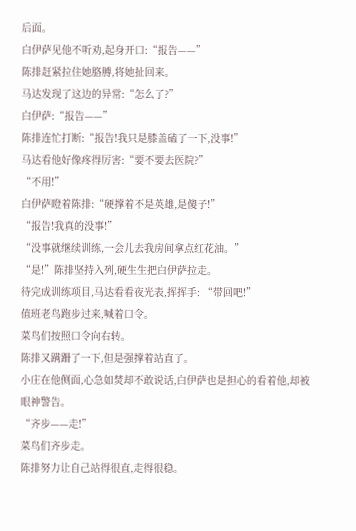后面。
白伊萨见他不听劝,起身开口:“报告——”
陈排赶紧拉住她胳膊,将她扯回来。
马达发现了这边的异常:“怎么了?”
白伊萨:“报告——”
陈排连忙打断:“报告!我只是膝盖磕了一下,没事!”
马达看他好像疼得厉害:“要不要去医院?”
“不用!”
白伊萨瞪着陈排:“硬撑着不是英雄,是傻子!”
“报告!我真的没事!”
“没事就继续训练,一会儿去我房间拿点红花油。”
“是!”陈排坚持入列,硬生生把白伊萨拉走。
待完成训练项目,马达看看夜光表,挥挥手: “带回吧!”
值班老鸟跑步过来,喊着口令。
菜鸟们按照口令向右转。
陈排又蹒跚了一下,但是强撑着站直了。
小庄在他侧面,心急如焚却不敢说话,白伊萨也是担心的看着他,却被眼神警告。
“齐步——走!”
菜鸟们齐步走。
陈排努力让自己站得很直,走得很稳。